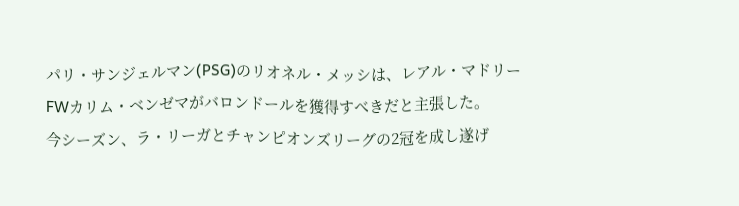パリ・サンジェルマン(PSG)のリオネル・メッシは、レアル・マドリーFWカリム・ベンゼマがバロンドールを獲得すべきだと主張した。
今シーズン、ラ・リーガとチャンピオンズリーグの2冠を成し遂げ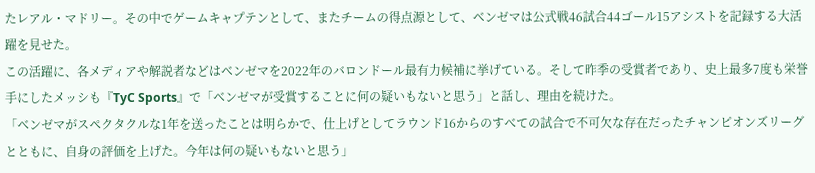たレアル・マドリー。その中でゲームキャプテンとして、またチームの得点源として、ベンゼマは公式戦46試合44ゴール15アシストを記録する大活躍を見せた。
この活躍に、各メディアや解説者などはベンゼマを2022年のバロンドール最有力候補に挙げている。そして昨季の受賞者であり、史上最多7度も栄誉手にしたメッシも『TyC Sports』で「ベンゼマが受賞することに何の疑いもないと思う」と話し、理由を続けた。
「ベンゼマがスペクタクルな1年を送ったことは明らかで、仕上げとしてラウンド16からのすべての試合で不可欠な存在だったチャンピオンズリーグとともに、自身の評価を上げた。今年は何の疑いもないと思う」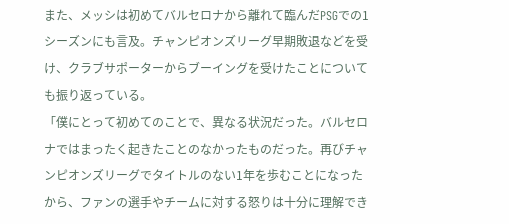また、メッシは初めてバルセロナから離れて臨んだPSGでの1シーズンにも言及。チャンピオンズリーグ早期敗退などを受け、クラブサポーターからブーイングを受けたことについても振り返っている。
「僕にとって初めてのことで、異なる状況だった。バルセロナではまったく起きたことのなかったものだった。再びチャンピオンズリーグでタイトルのない1年を歩むことになったから、ファンの選手やチームに対する怒りは十分に理解でき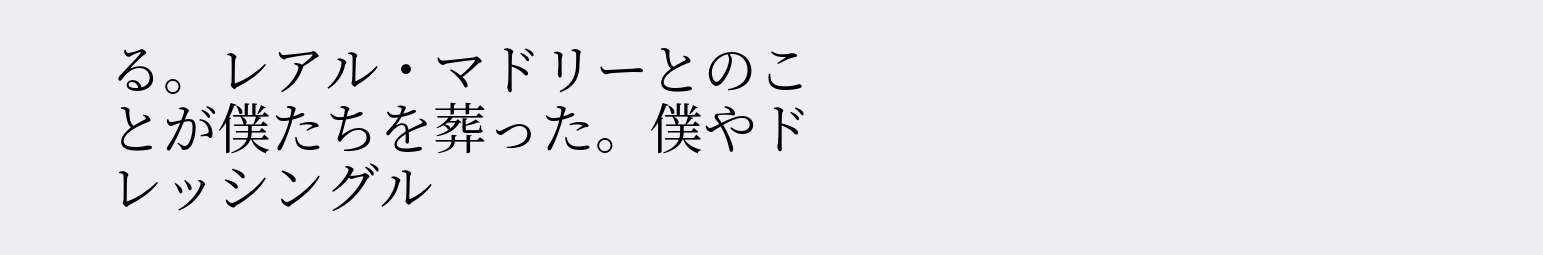る。レアル・マドリーとのことが僕たちを葬った。僕やドレッシングル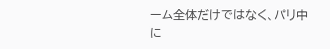ーム全体だけではなく、パリ中に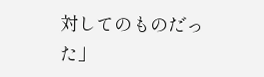対してのものだった」